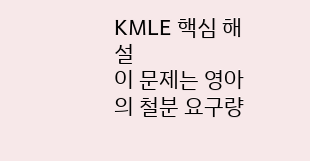KMLE 핵심 해설
이 문제는 영아의 철분 요구량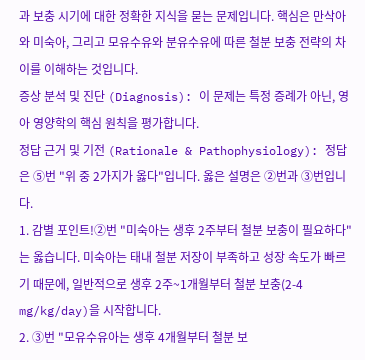과 보충 시기에 대한 정확한 지식을 묻는 문제입니다. 핵심은 만삭아와 미숙아, 그리고 모유수유와 분유수유에 따른 철분 보충 전략의 차이를 이해하는 것입니다.
증상 분석 및 진단 (Diagnosis): 이 문제는 특정 증례가 아닌, 영아 영양학의 핵심 원칙을 평가합니다.
정답 근거 및 기전 (Rationale & Pathophysiology): 정답은 ⑤번 "위 중 2가지가 옳다"입니다. 옳은 설명은 ②번과 ③번입니다.
1. 감별 포인트!②번 "미숙아는 생후 2주부터 철분 보충이 필요하다"는 옳습니다. 미숙아는 태내 철분 저장이 부족하고 성장 속도가 빠르기 때문에, 일반적으로 생후 2주~1개월부터 철분 보충(2-4 mg/kg/day)을 시작합니다.
2. ③번 "모유수유아는 생후 4개월부터 철분 보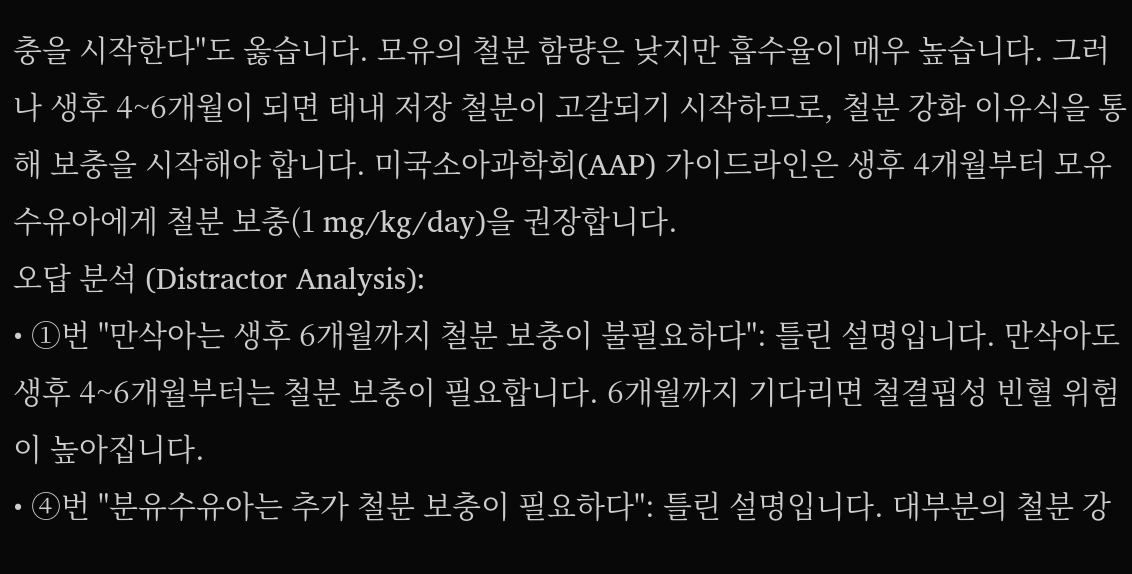충을 시작한다"도 옳습니다. 모유의 철분 함량은 낮지만 흡수율이 매우 높습니다. 그러나 생후 4~6개월이 되면 태내 저장 철분이 고갈되기 시작하므로, 철분 강화 이유식을 통해 보충을 시작해야 합니다. 미국소아과학회(AAP) 가이드라인은 생후 4개월부터 모유수유아에게 철분 보충(1 mg/kg/day)을 권장합니다.
오답 분석 (Distractor Analysis):
• ①번 "만삭아는 생후 6개월까지 철분 보충이 불필요하다": 틀린 설명입니다. 만삭아도 생후 4~6개월부터는 철분 보충이 필요합니다. 6개월까지 기다리면 철결핍성 빈혈 위험이 높아집니다.
• ④번 "분유수유아는 추가 철분 보충이 필요하다": 틀린 설명입니다. 대부분의 철분 강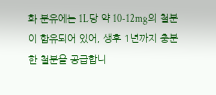화 분유에는 1L당 약 10-12mg의 철분이 함유되어 있어, 생후 1년까지 충분한 철분을 공급합니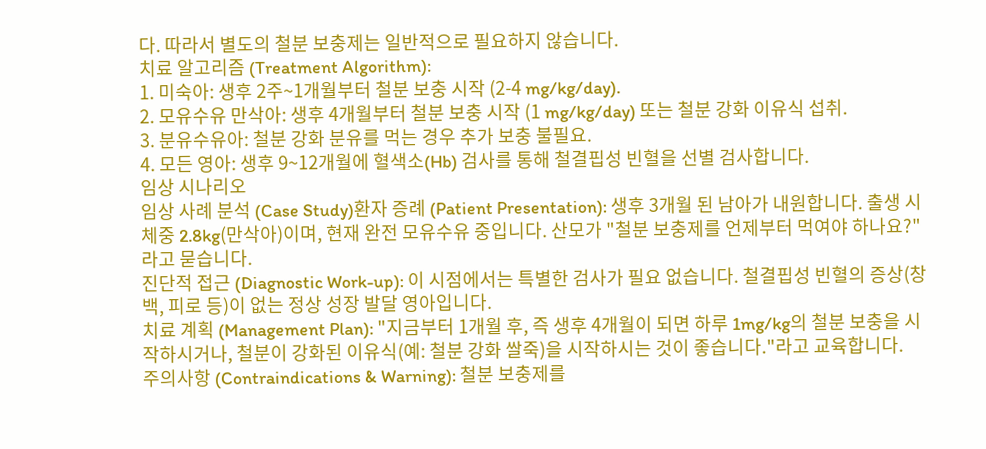다. 따라서 별도의 철분 보충제는 일반적으로 필요하지 않습니다.
치료 알고리즘 (Treatment Algorithm):
1. 미숙아: 생후 2주~1개월부터 철분 보충 시작 (2-4 mg/kg/day).
2. 모유수유 만삭아: 생후 4개월부터 철분 보충 시작 (1 mg/kg/day) 또는 철분 강화 이유식 섭취.
3. 분유수유아: 철분 강화 분유를 먹는 경우 추가 보충 불필요.
4. 모든 영아: 생후 9~12개월에 혈색소(Hb) 검사를 통해 철결핍성 빈혈을 선별 검사합니다.
임상 시나리오
임상 사례 분석 (Case Study)환자 증례 (Patient Presentation): 생후 3개월 된 남아가 내원합니다. 출생 시 체중 2.8kg(만삭아)이며, 현재 완전 모유수유 중입니다. 산모가 "철분 보충제를 언제부터 먹여야 하나요?"라고 묻습니다.
진단적 접근 (Diagnostic Work-up): 이 시점에서는 특별한 검사가 필요 없습니다. 철결핍성 빈혈의 증상(창백, 피로 등)이 없는 정상 성장 발달 영아입니다.
치료 계획 (Management Plan): "지금부터 1개월 후, 즉 생후 4개월이 되면 하루 1mg/kg의 철분 보충을 시작하시거나, 철분이 강화된 이유식(예: 철분 강화 쌀죽)을 시작하시는 것이 좋습니다."라고 교육합니다.
주의사항 (Contraindications & Warning): 철분 보충제를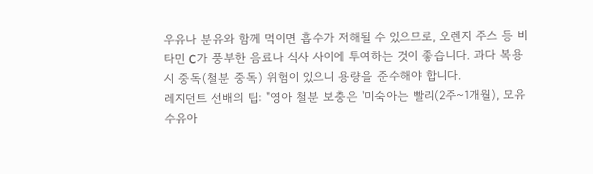우유나 분유와 함께 먹이면 흡수가 저해될 수 있으므로, 오렌지 주스 등 비타민 C가 풍부한 음료나 식사 사이에 투여하는 것이 좋습니다. 과다 복용 시 중독(철분 중독) 위험이 있으니 용량을 준수해야 합니다.
레지던트 선배의 팁: "영아 철분 보충은 '미숙아는 빨리(2주~1개월), 모유수유아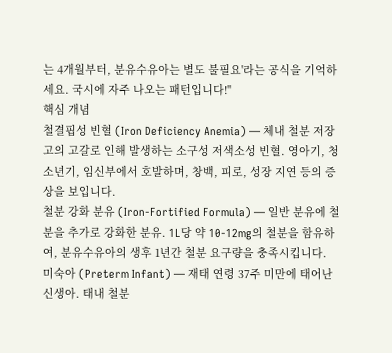는 4개월부터, 분유수유아는 별도 불필요'라는 공식을 기억하세요. 국시에 자주 나오는 패턴입니다!"
핵심 개념
철결핍성 빈혈 (Iron Deficiency Anemia) — 체내 철분 저장고의 고갈로 인해 발생하는 소구성 저색소성 빈혈. 영아기, 청소년기, 임신부에서 호발하며, 창백, 피로, 성장 지연 등의 증상을 보입니다.
철분 강화 분유 (Iron-Fortified Formula) — 일반 분유에 철분을 추가로 강화한 분유. 1L당 약 10-12mg의 철분을 함유하여, 분유수유아의 생후 1년간 철분 요구량을 충족시킵니다.
미숙아 (Preterm Infant) — 재태 연령 37주 미만에 태어난 신생아. 태내 철분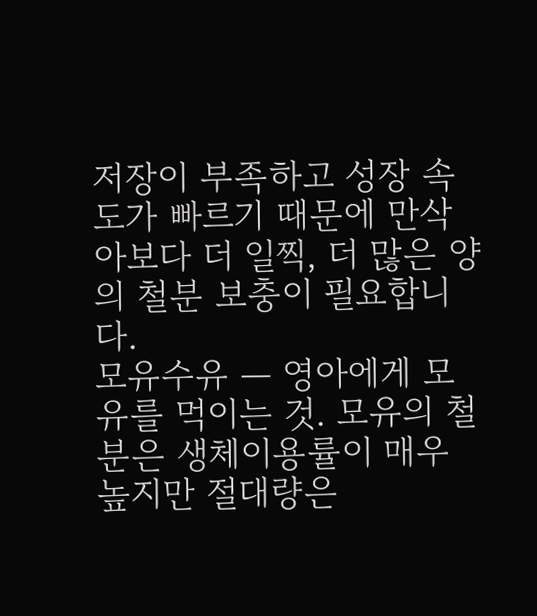저장이 부족하고 성장 속도가 빠르기 때문에 만삭아보다 더 일찍, 더 많은 양의 철분 보충이 필요합니다.
모유수유 — 영아에게 모유를 먹이는 것. 모유의 철분은 생체이용률이 매우 높지만 절대량은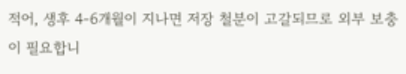적어, 생후 4-6개월이 지나면 저장 철분이 고갈되므로 외부 보충이 필요합니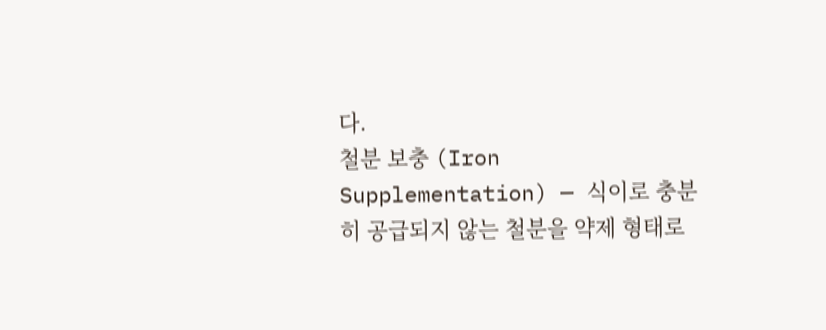다.
철분 보충 (Iron Supplementation) — 식이로 충분히 공급되지 않는 철분을 약제 형태로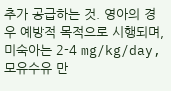추가 공급하는 것. 영아의 경우 예방적 목적으로 시행되며, 미숙아는 2-4 mg/kg/day, 모유수유 만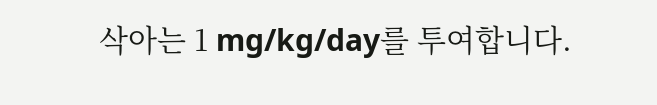삭아는 1 mg/kg/day를 투여합니다.